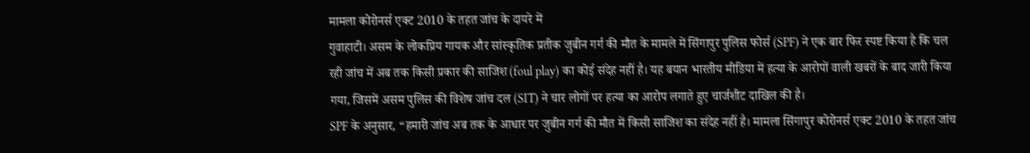मामला कोरोनर्स एक्ट 2010 के तहत जांच के दायरे में
गुवाहाटी। असम के लोकप्रिय गायक और सांस्कृतिक प्रतीक जुबीन गर्ग की मौत के मामले में सिंगापुर पुलिस फोर्स (SPF) ने एक बार फिर स्पष्ट किया है कि चल रही जांच में अब तक किसी प्रकार की साजिश (foul play) का कोई संदेह नहीं है। यह बयान भारतीय मीडिया में हत्या के आरोपों वाली खबरों के बाद जारी किया गया, जिसमें असम पुलिस की विशेष जांच दल (SIT) ने चार लोगों पर हत्या का आरोप लगाते हुए चार्जशीट दाखिल की है।
SPF के अनुसार, “हमारी जांच अब तक के आधार पर जुबीन गर्ग की मौत में किसी साजिश का संदेह नहीं है। मामला सिंगापुर कोरोनर्स एक्ट 2010 के तहत जांच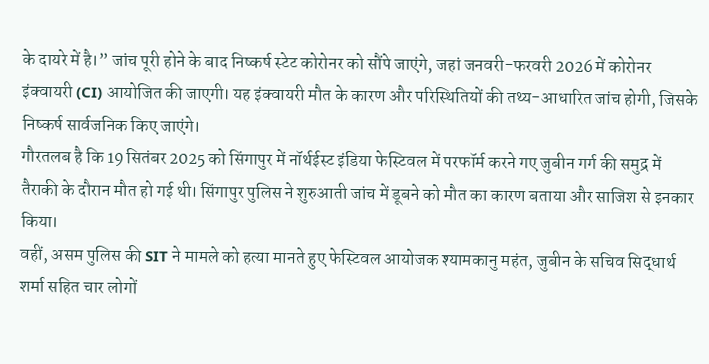के दायरे में है।” जांच पूरी होने के बाद निष्कर्ष स्टेट कोरोनर को सौंपे जाएंगे, जहां जनवरी-फरवरी 2026 में कोरोनर इंक्वायरी (CI) आयोजित की जाएगी। यह इंक्वायरी मौत के कारण और परिस्थितियों की तथ्य-आधारित जांच होगी, जिसके निष्कर्ष सार्वजनिक किए जाएंगे।
गौरतलब है कि 19 सितंबर 2025 को सिंगापुर में नॉर्थईस्ट इंडिया फेस्टिवल में परफॉर्म करने गए जुबीन गर्ग की समुद्र में तैराकी के दौरान मौत हो गई थी। सिंगापुर पुलिस ने शुरुआती जांच में डूबने को मौत का कारण बताया और साजिश से इनकार किया।
वहीं, असम पुलिस की SIT ने मामले को हत्या मानते हुए फेस्टिवल आयोजक श्यामकानु महंत, जुबीन के सचिव सिद्धार्थ शर्मा सहित चार लोगों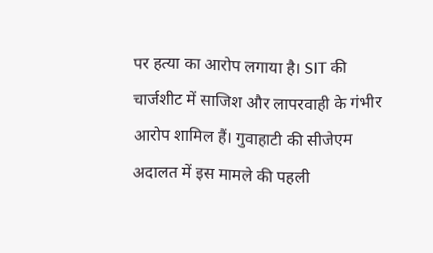पर हत्या का आरोप लगाया है। SIT की चार्जशीट में साजिश और लापरवाही के गंभीर आरोप शामिल हैं। गुवाहाटी की सीजेएम अदालत में इस मामले की पहली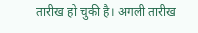तारीख हो चुकी है। अगली तारीख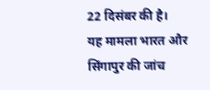22 दिसंबर की है।
यह मामला भारत और सिंगापुर की जांच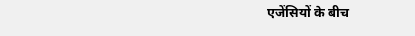एजेंसियों के बीच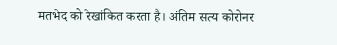मतभेद को रेखांकित करता है। अंतिम सत्य कोरोनर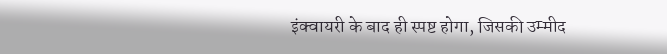इंक्वायरी के बाद ही स्पष्ट होगा, जिसकी उम्मीद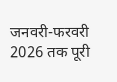जनवरी-फरवरी 2026 तक पूरी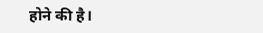होने की है।